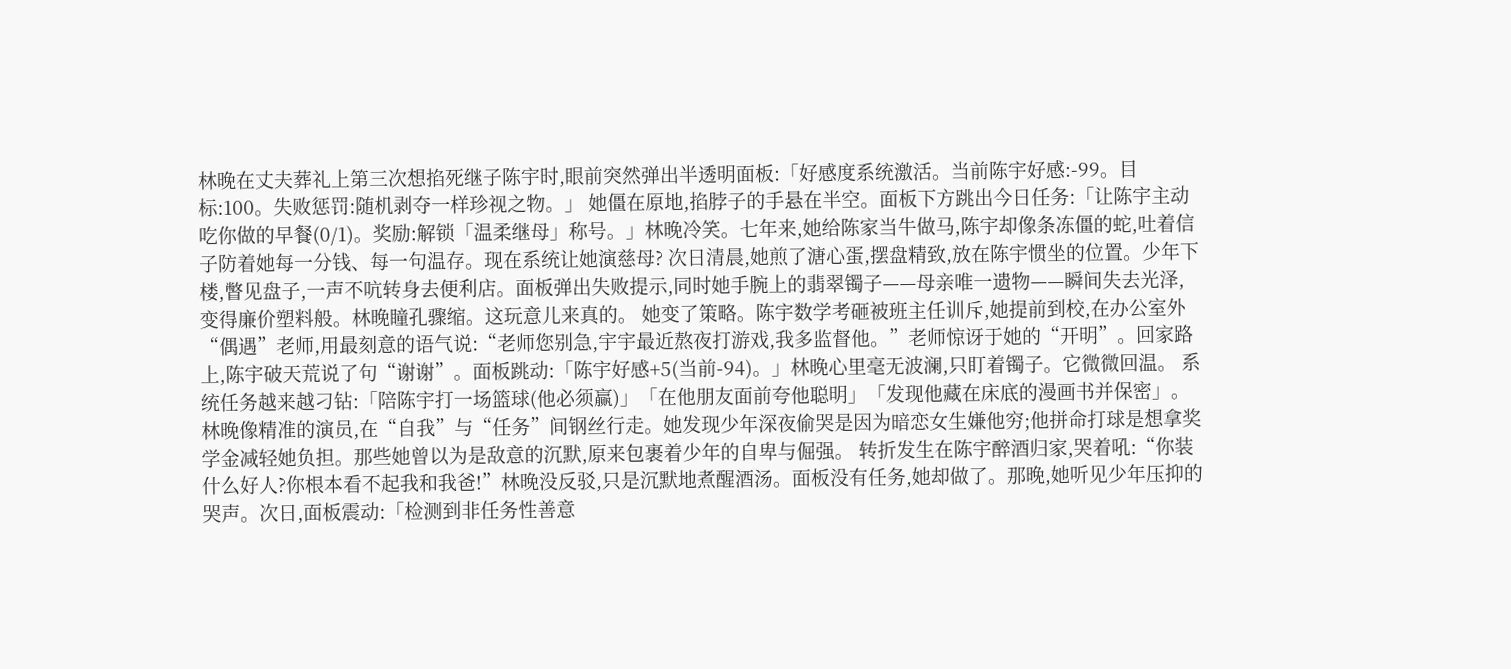林晚在丈夫葬礼上第三次想掐死继子陈宇时,眼前突然弹出半透明面板:「好感度系统激活。当前陈宇好感:-99。目标:100。失败惩罚:随机剥夺一样珍视之物。」 她僵在原地,掐脖子的手悬在半空。面板下方跳出今日任务:「让陈宇主动吃你做的早餐(0/1)。奖励:解锁「温柔继母」称号。」林晚冷笑。七年来,她给陈家当牛做马,陈宇却像条冻僵的蛇,吐着信子防着她每一分钱、每一句温存。现在系统让她演慈母? 次日清晨,她煎了溏心蛋,摆盘精致,放在陈宇惯坐的位置。少年下楼,瞥见盘子,一声不吭转身去便利店。面板弹出失败提示,同时她手腕上的翡翠镯子——母亲唯一遗物——瞬间失去光泽,变得廉价塑料般。林晚瞳孔骤缩。这玩意儿来真的。 她变了策略。陈宇数学考砸被班主任训斥,她提前到校,在办公室外“偶遇”老师,用最刻意的语气说:“老师您别急,宇宇最近熬夜打游戏,我多监督他。”老师惊讶于她的“开明”。回家路上,陈宇破天荒说了句“谢谢”。面板跳动:「陈宇好感+5(当前-94)。」林晚心里毫无波澜,只盯着镯子。它微微回温。 系统任务越来越刁钻:「陪陈宇打一场篮球(他必须赢)」「在他朋友面前夸他聪明」「发现他藏在床底的漫画书并保密」。林晚像精准的演员,在“自我”与“任务”间钢丝行走。她发现少年深夜偷哭是因为暗恋女生嫌他穷;他拼命打球是想拿奖学金减轻她负担。那些她曾以为是敌意的沉默,原来包裹着少年的自卑与倔强。 转折发生在陈宇醉酒归家,哭着吼:“你装什么好人?你根本看不起我和我爸!”林晚没反驳,只是沉默地煮醒酒汤。面板没有任务,她却做了。那晚,她听见少年压抑的哭声。次日,面板震动:「检测到非任务性善意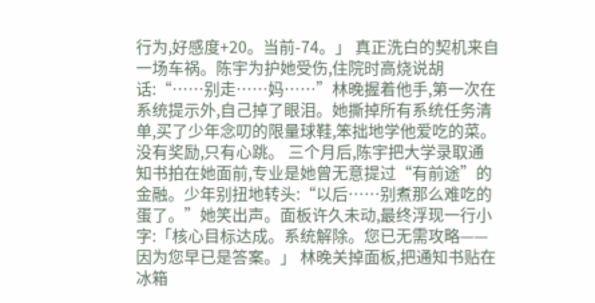行为,好感度+20。当前-74。」 真正洗白的契机来自一场车祸。陈宇为护她受伤,住院时高烧说胡话:“……别走……妈……”林晚握着他手,第一次在系统提示外,自己掉了眼泪。她撕掉所有系统任务清单,买了少年念叨的限量球鞋,笨拙地学他爱吃的菜。没有奖励,只有心跳。 三个月后,陈宇把大学录取通知书拍在她面前,专业是她曾无意提过“有前途”的金融。少年别扭地转头:“以后……别煮那么难吃的蛋了。”她笑出声。面板许久未动,最终浮现一行小字:「核心目标达成。系统解除。您已无需攻略——因为您早已是答案。」 林晚关掉面板,把通知书贴在冰箱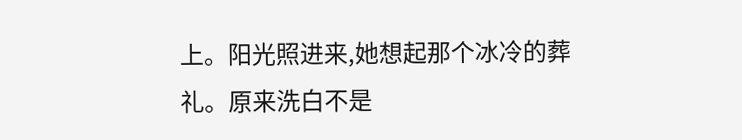上。阳光照进来,她想起那个冰冷的葬礼。原来洗白不是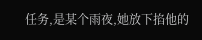任务,是某个雨夜,她放下掐他的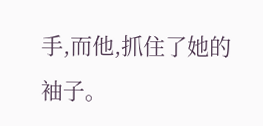手,而他,抓住了她的袖子。